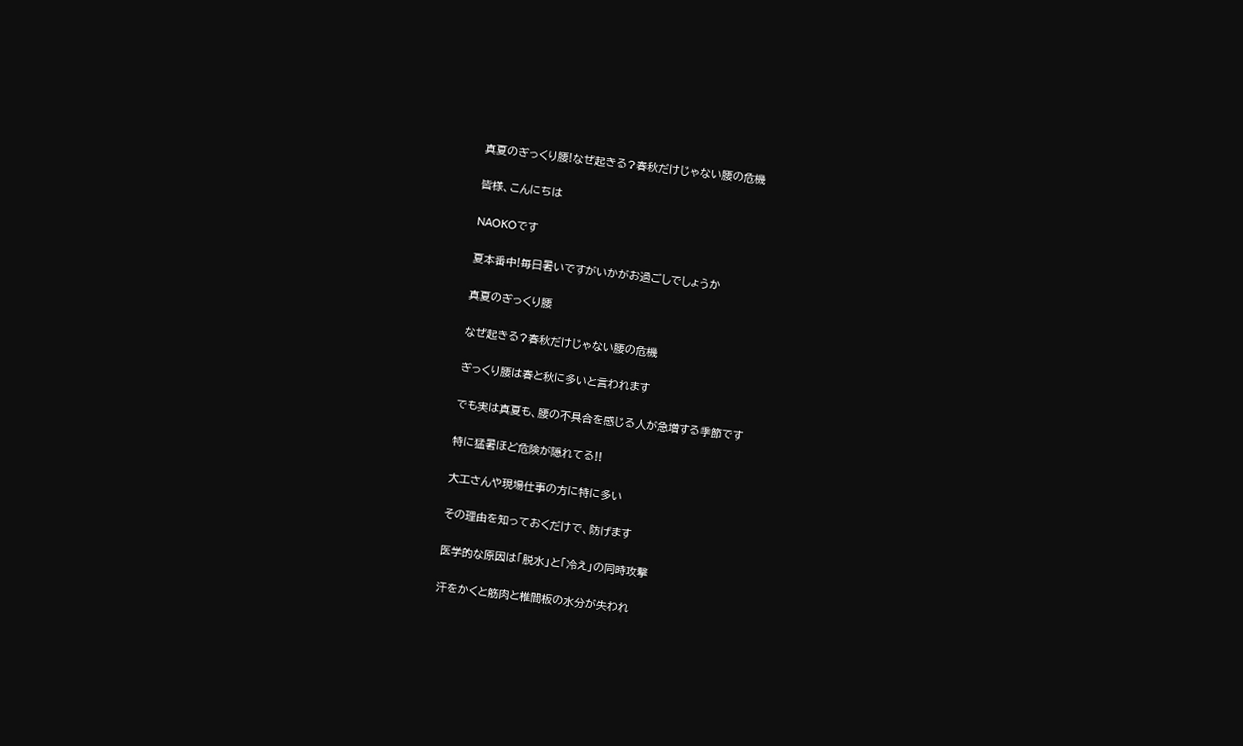真夏のぎっくり腰!なぜ起きる?春秋だけじゃない腰の危機

皆様、こんにちは

NAOKOです

夏本番中!毎日暑いですがいかがお過ごしでしょうか

真夏のぎっくり腰

なぜ起きる?春秋だけじゃない腰の危機

ぎっくり腰は春と秋に多いと言われます

でも実は真夏も、腰の不具合を感じる人が急増する季節です

特に猛暑ほど危険が隠れてる!!

大工さんや現場仕事の方に特に多い

その理由を知っておくだけで、防げます

医学的な原因は「脱水」と「冷え」の同時攻撃

汗をかくと筋肉と椎間板の水分が失われ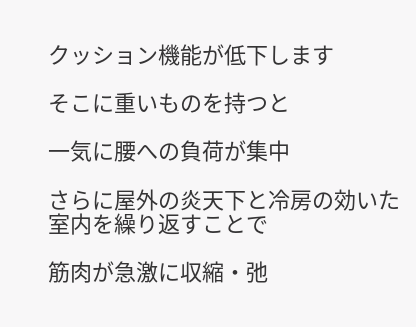クッション機能が低下します

そこに重いものを持つと

一気に腰への負荷が集中

さらに屋外の炎天下と冷房の効いた室内を繰り返すことで

筋肉が急激に収縮・弛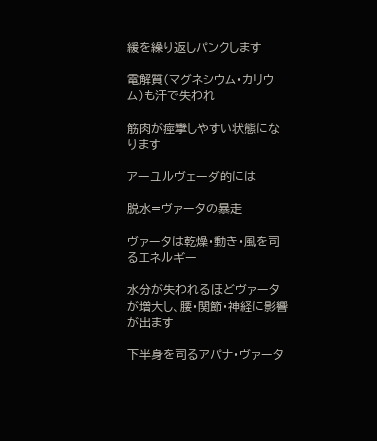緩を繰り返しパンクします

電解質(マグネシウム・カリウム)も汗で失われ

筋肉が痙攣しやすい状態になります

アーユルヴェーダ的には

脱水=ヴァータの暴走

ヴァータは乾燥・動き・風を司るエネルギー

水分が失われるほどヴァータが増大し、腰・関節・神経に影響が出ます

下半身を司るアパナ・ヴァータ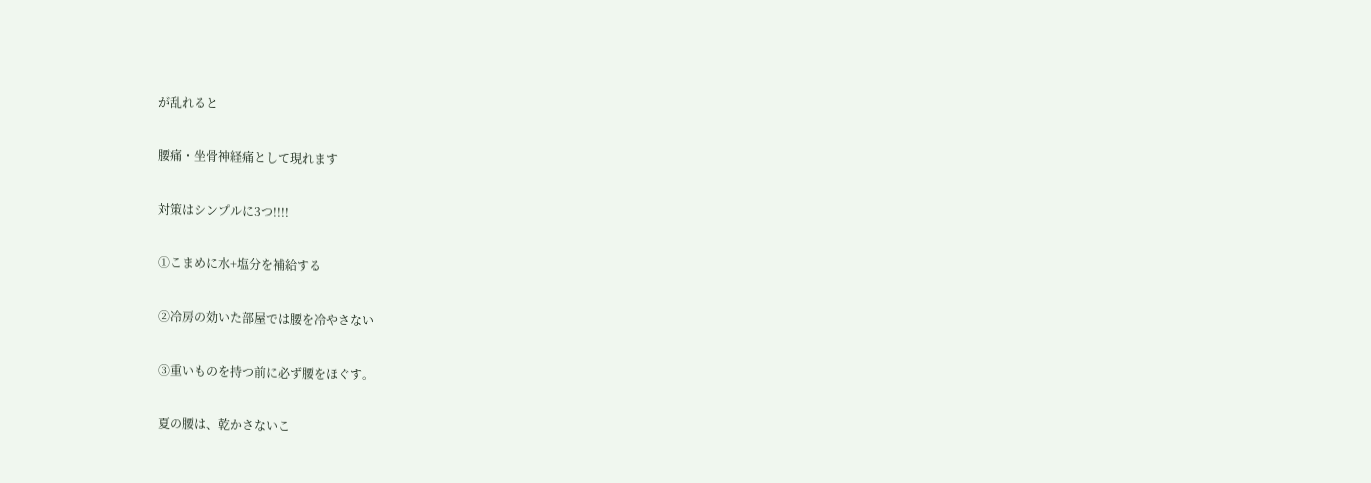が乱れると

腰痛・坐骨神経痛として現れます

対策はシンプルに3つ!!!!

①こまめに水+塩分を補給する

②冷房の効いた部屋では腰を冷やさない

③重いものを持つ前に必ず腰をほぐす。

夏の腰は、乾かさないこ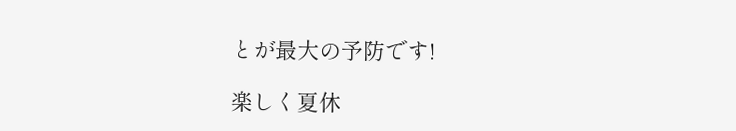とが最大の予防です!

楽しく夏休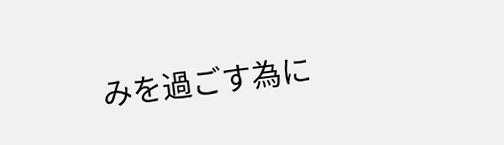みを過ごす為に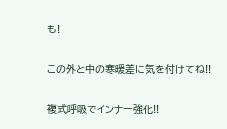も!

この外と中の寒暖差に気を付けてね!!

複式呼吸でインナー強化!!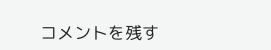コメントを残す